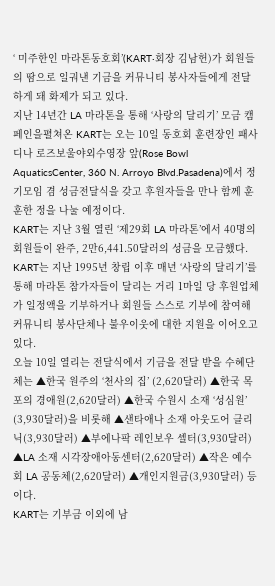‘ 미주한인 마라톤동호회’(KART·회장 김남헌)가 회원들의 땀으로 일궈낸 기금을 커뮤니티 봉사자들에게 전달하게 돼 화제가 되고 있다.
지난 14년간 LA 마라톤을 통해 ‘사랑의 달리기’ 모금 캠페인을펼쳐온 KART는 오는 10일 동호회 훈련장인 패사디나 로즈보울야외수영장 앞(Rose Bowl AquaticsCenter, 360 N. Arroyo Blvd.Pasadena)에서 정기모임 겸 성금전달식을 갖고 후원자들을 만나 함께 훈훈한 정을 나눌 예정이다.
KART는 지난 3월 열린 ‘제29회 LA 마라톤’에서 40명의 회원들이 완주, 2만6,441.50달러의 성금을 모금했다.
KART는 지난 1995년 창립 이후 매년 ‘사랑의 달리기’를 통해 마라톤 참가자들이 달리는 거리 1마일 당 후원업체가 일정액을 기부하거나 회원들 스스로 기부에 참여해 커뮤니티 봉사단체나 불우이웃에 대한 지원을 이어오고 있다.
오늘 10일 열리는 전달식에서 기금을 전달 받을 수혜단체는 ▲한국 원주의 ‘천사의 집’ (2,620달러) ▲한국 목포의 경애원(2,620달러) ▲한국 수원시 소재 ‘성심원’ (3,930달러)을 비롯해 ▲샌타애나 소재 아웃도어 클리닉(3,930달러) ▲부에나팍 레인보우 셸터(3,930달러) ▲LA 소재 시각장애아동센터(2,620달러) ▲작은 예수회 LA 공동체(2,620달러) ▲개인지원금(3,930달러) 등이다.
KART는 기부금 이외에 남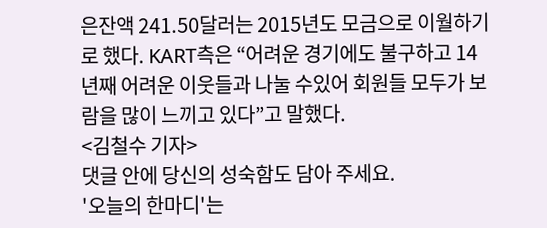은잔액 241.50달러는 2015년도 모금으로 이월하기로 했다. KART측은 “어려운 경기에도 불구하고 14년째 어려운 이웃들과 나눌 수있어 회원들 모두가 보람을 많이 느끼고 있다”고 말했다.
<김철수 기자>
댓글 안에 당신의 성숙함도 담아 주세요.
'오늘의 한마디'는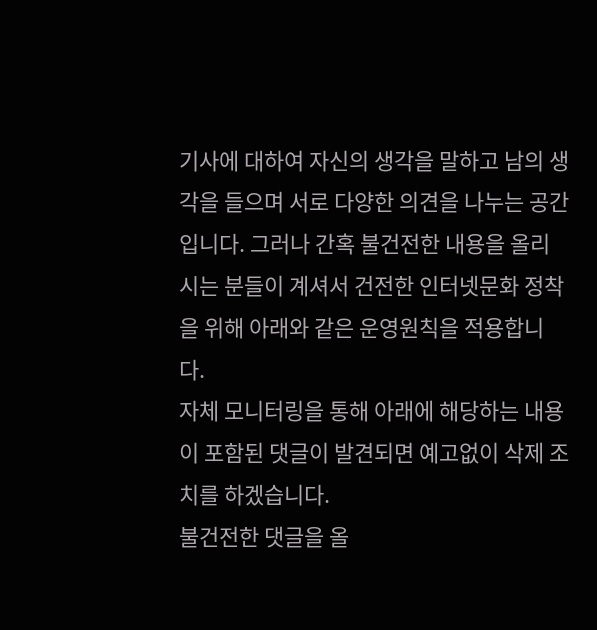기사에 대하여 자신의 생각을 말하고 남의 생각을 들으며 서로 다양한 의견을 나누는 공간입니다. 그러나 간혹 불건전한 내용을 올리시는 분들이 계셔서 건전한 인터넷문화 정착을 위해 아래와 같은 운영원칙을 적용합니다.
자체 모니터링을 통해 아래에 해당하는 내용이 포함된 댓글이 발견되면 예고없이 삭제 조치를 하겠습니다.
불건전한 댓글을 올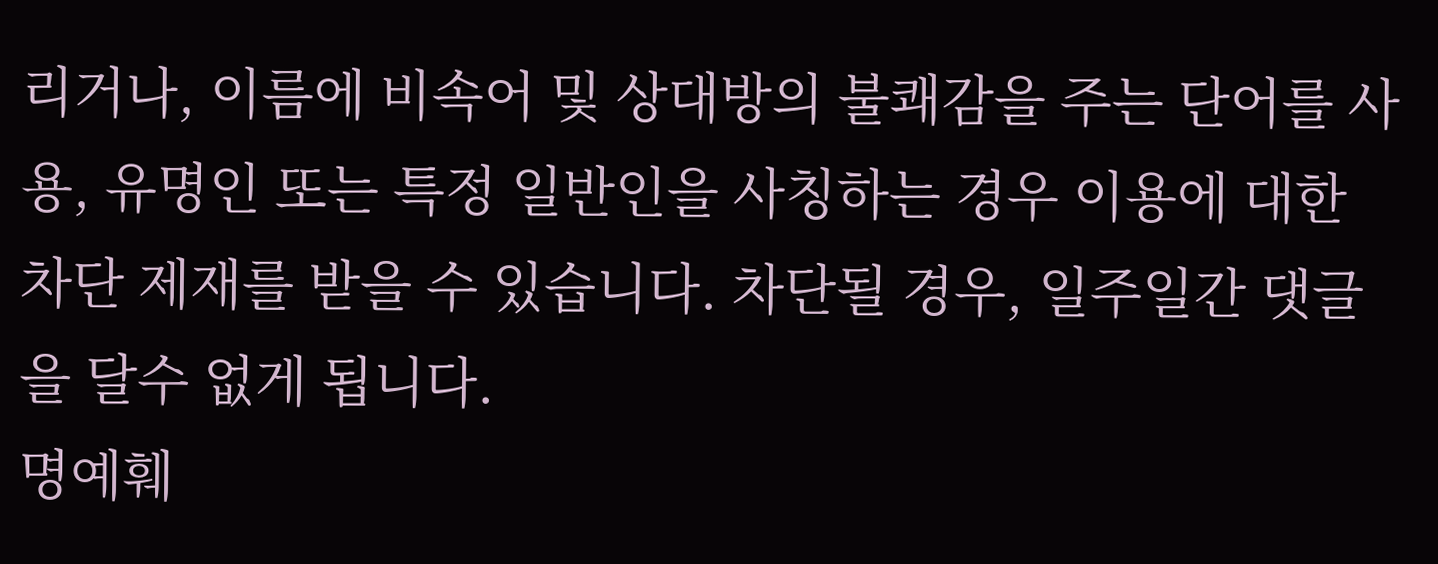리거나, 이름에 비속어 및 상대방의 불쾌감을 주는 단어를 사용, 유명인 또는 특정 일반인을 사칭하는 경우 이용에 대한 차단 제재를 받을 수 있습니다. 차단될 경우, 일주일간 댓글을 달수 없게 됩니다.
명예훼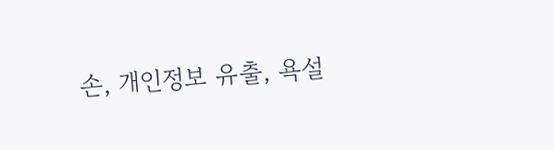손, 개인정보 유출, 욕설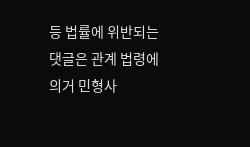등 법률에 위반되는 댓글은 관계 법령에 의거 민형사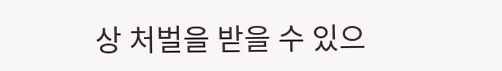상 처벌을 받을 수 있으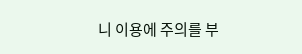니 이용에 주의를 부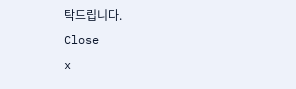탁드립니다.
Close
x